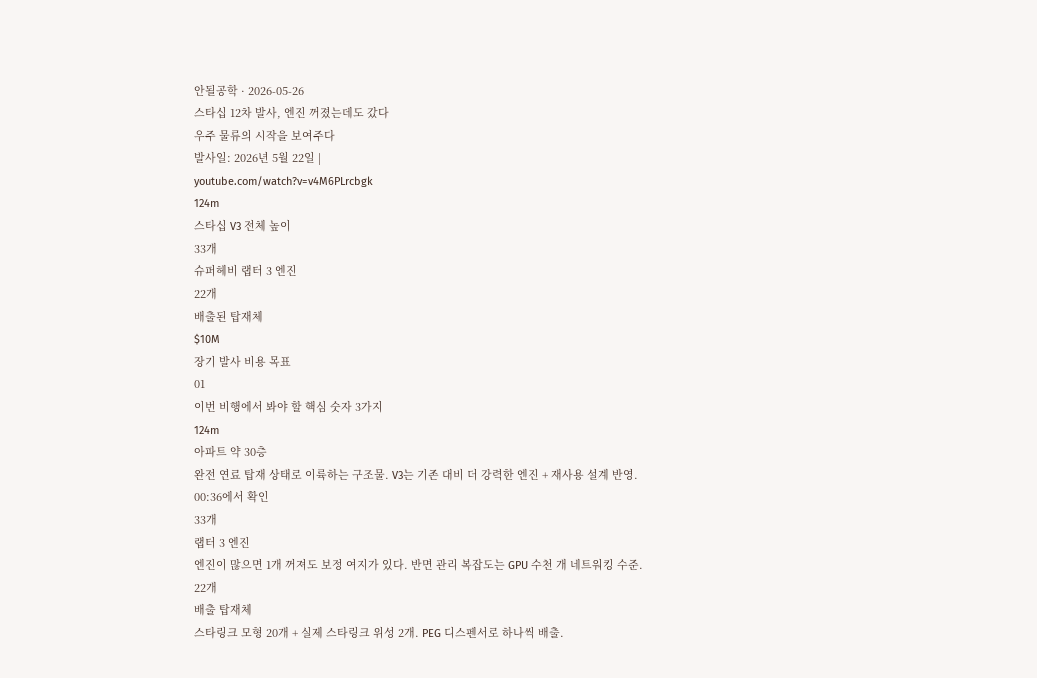안될공학 · 2026-05-26
스타십 12차 발사, 엔진 꺼졌는데도 갔다
우주 물류의 시작을 보여주다
발사일: 2026년 5월 22일 |
youtube.com/watch?v=v4M6PLrcbgk
124m
스타십 V3 전체 높이
33개
슈퍼헤비 랩터 3 엔진
22개
배출된 탑재체
$10M
장기 발사 비용 목표
01
이번 비행에서 봐야 할 핵심 숫자 3가지
124m
아파트 약 30층
완전 연료 탑재 상태로 이륙하는 구조물. V3는 기존 대비 더 강력한 엔진 + 재사용 설계 반영.
00:36에서 확인
33개
랩터 3 엔진
엔진이 많으면 1개 꺼져도 보정 여지가 있다. 반면 관리 복잡도는 GPU 수천 개 네트워킹 수준.
22개
배출 탑재체
스타링크 모형 20개 + 실제 스타링크 위성 2개. PEG 디스펜서로 하나씩 배출.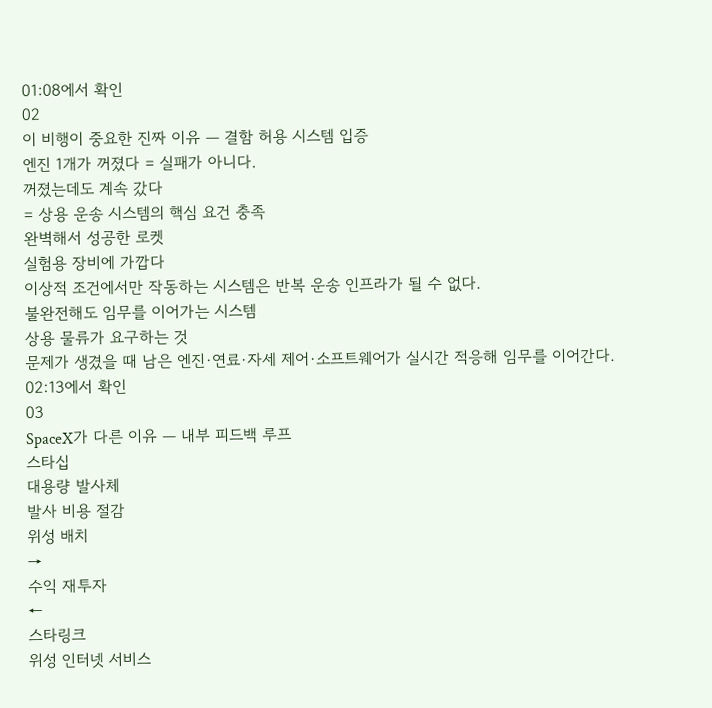01:08에서 확인
02
이 비행이 중요한 진짜 이유 — 결함 허용 시스템 입증
엔진 1개가 꺼졌다 = 실패가 아니다.
꺼졌는데도 계속 갔다
= 상용 운송 시스템의 핵심 요건 충족
완벽해서 성공한 로켓
실험용 장비에 가깝다
이상적 조건에서만 작동하는 시스템은 반복 운송 인프라가 될 수 없다.
불완전해도 임무를 이어가는 시스템
상용 물류가 요구하는 것
문제가 생겼을 때 남은 엔진·연료·자세 제어·소프트웨어가 실시간 적응해 임무를 이어간다.
02:13에서 확인
03
SpaceX가 다른 이유 — 내부 피드백 루프
스타십
대용량 발사체
발사 비용 절감
위성 배치
→
수익 재투자
←
스타링크
위성 인터넷 서비스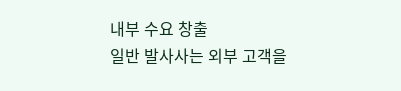내부 수요 창출
일반 발사사는 외부 고객을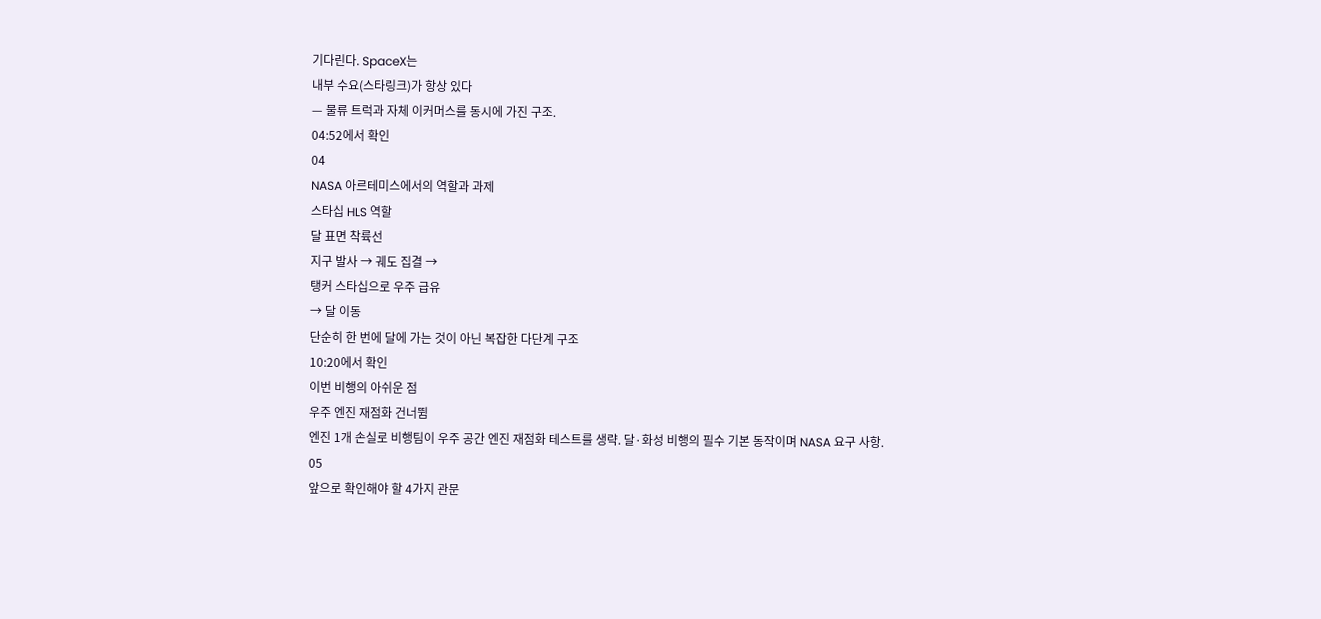기다린다. SpaceX는
내부 수요(스타링크)가 항상 있다
— 물류 트럭과 자체 이커머스를 동시에 가진 구조.
04:52에서 확인
04
NASA 아르테미스에서의 역할과 과제
스타십 HLS 역할
달 표면 착륙선
지구 발사 → 궤도 집결 →
탱커 스타십으로 우주 급유
→ 달 이동
단순히 한 번에 달에 가는 것이 아닌 복잡한 다단계 구조
10:20에서 확인
이번 비행의 아쉬운 점
우주 엔진 재점화 건너뜀
엔진 1개 손실로 비행팀이 우주 공간 엔진 재점화 테스트를 생략. 달·화성 비행의 필수 기본 동작이며 NASA 요구 사항.
05
앞으로 확인해야 할 4가지 관문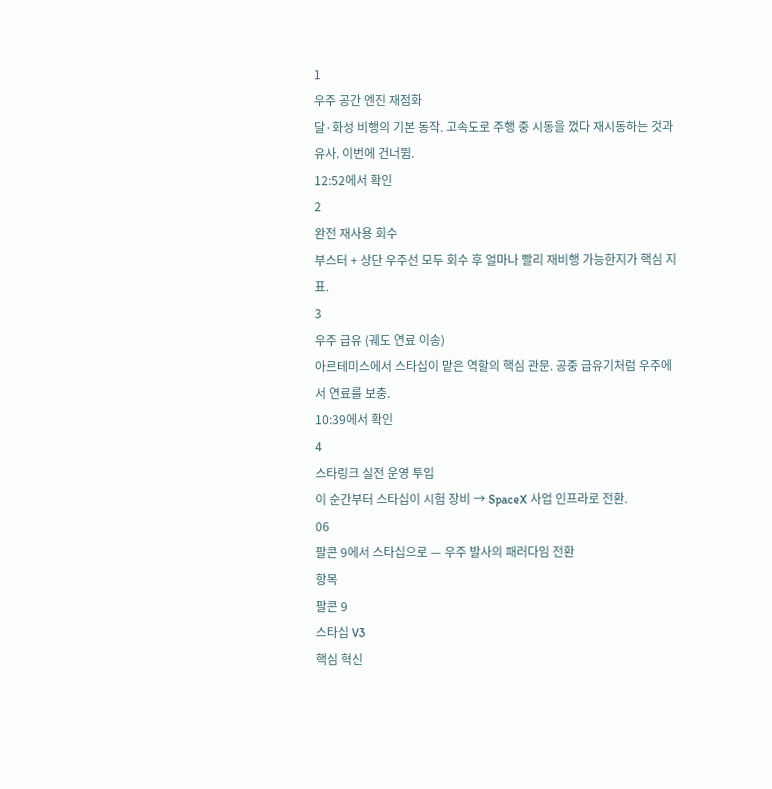1
우주 공간 엔진 재점화
달·화성 비행의 기본 동작. 고속도로 주행 중 시동을 껐다 재시동하는 것과 유사. 이번에 건너뜀.
12:52에서 확인
2
완전 재사용 회수
부스터 + 상단 우주선 모두 회수 후 얼마나 빨리 재비행 가능한지가 핵심 지표.
3
우주 급유 (궤도 연료 이송)
아르테미스에서 스타십이 맡은 역할의 핵심 관문. 공중 급유기처럼 우주에서 연료를 보충.
10:39에서 확인
4
스타링크 실전 운영 투입
이 순간부터 스타십이 시험 장비 → SpaceX 사업 인프라로 전환.
06
팔콘 9에서 스타십으로 — 우주 발사의 패러다임 전환
항목
팔콘 9
스타십 V3
핵심 혁신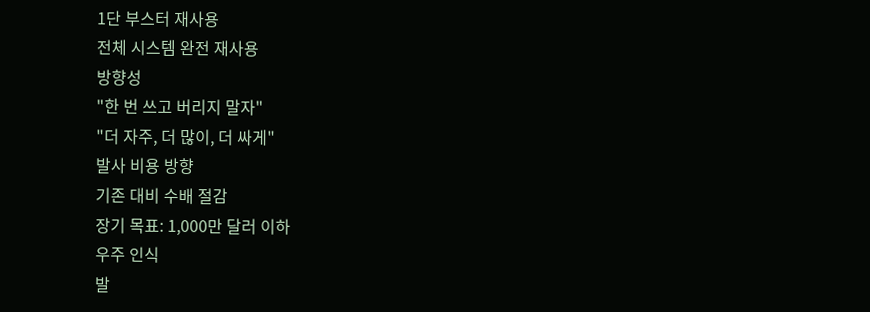1단 부스터 재사용
전체 시스템 완전 재사용
방향성
"한 번 쓰고 버리지 말자"
"더 자주, 더 많이, 더 싸게"
발사 비용 방향
기존 대비 수배 절감
장기 목표: 1,000만 달러 이하
우주 인식
발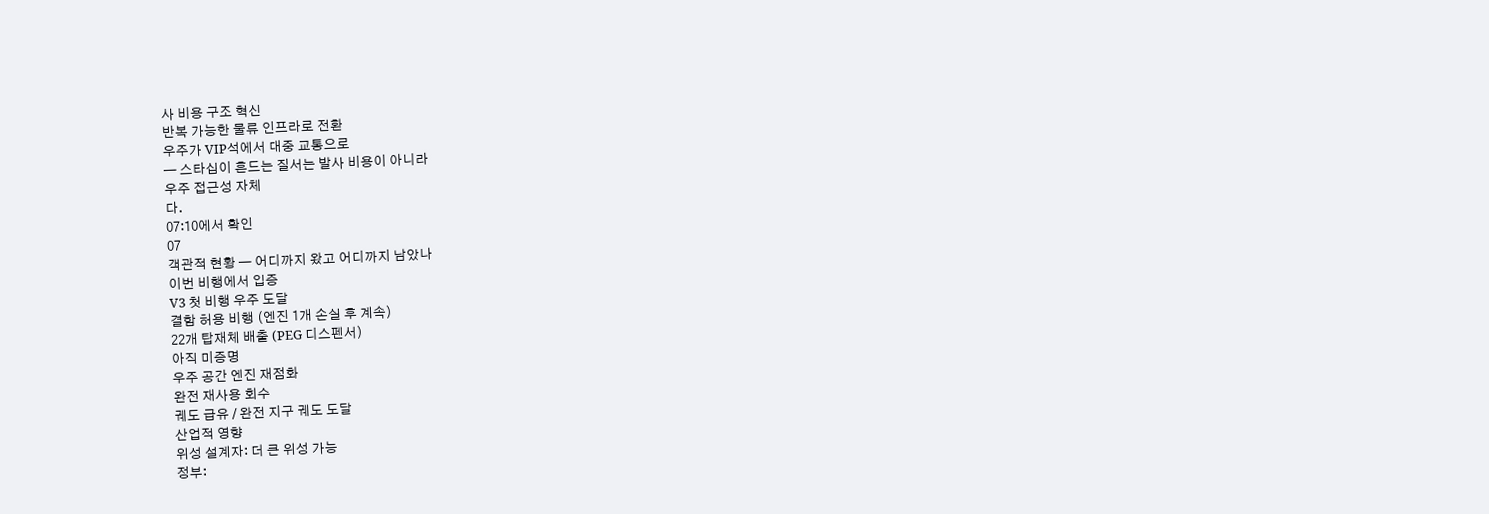사 비용 구조 혁신
반복 가능한 물류 인프라로 전환
우주가 VIP석에서 대중 교통으로
— 스타십이 흔드는 질서는 발사 비용이 아니라
우주 접근성 자체
다.
07:10에서 확인
07
객관적 현황 — 어디까지 왔고 어디까지 남았나
이번 비행에서 입증
V3 첫 비행 우주 도달
결함 허용 비행 (엔진 1개 손실 후 계속)
22개 탑재체 배출 (PEG 디스펜서)
아직 미증명
우주 공간 엔진 재점화
완전 재사용 회수
궤도 급유 / 완전 지구 궤도 도달
산업적 영향
위성 설계자: 더 큰 위성 가능
정부: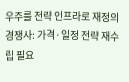우주를 전략 인프라로 재정의
경쟁사: 가격·일정 전략 재수립 필요